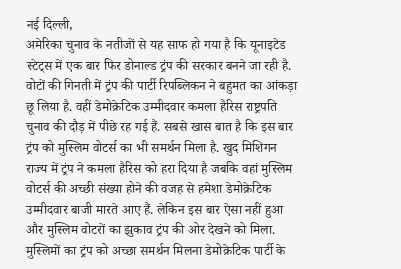नई दिल्ली,
अमेरिका चुनाव के नतीजों से यह साफ हो गया है कि यूनाइटेड स्टेट्स में एक बार फिर डोनाल्ड ट्रंप की सरकार बनने जा रही है. वोटों की गिनती में ट्रंप की पार्टी रिपब्लिकन ने बहुमत का आंकड़ा छू लिया है. वहीं डेमोक्रेटिक उम्मीदवार कमला हैरिस राष्ट्रपति चुनाव की दौड़ में पीछे रह गई हैं. सबसे खास बात है कि इस बार ट्रंप को मुस्लिम वोटर्स का भी समर्थन मिला है. खुद मिशिगन राज्य में ट्रंप ने कमला हैरिस को हरा दिया है जबकि वहां मुस्लिम वोटर्स की अच्छी संख्या होने की वजह से हमेशा डेमोक्रेटिक उम्मीदवार बाजी मारते आए हैं. लेकिन इस बार ऐसा नहीं हुआ और मुस्लिम वोटरों का झुकाव ट्रंप की ओर देखने को मिला.
मुस्लिमों का ट्रंप को अच्छा समर्थन मिलना डेमोक्रेटिक पार्टी के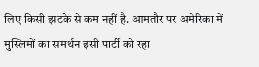लिए किसी झटके से कम नहीं है. आमतौर पर अमेरिका में मुस्लिमों का समर्थन इसी पार्टी को रहा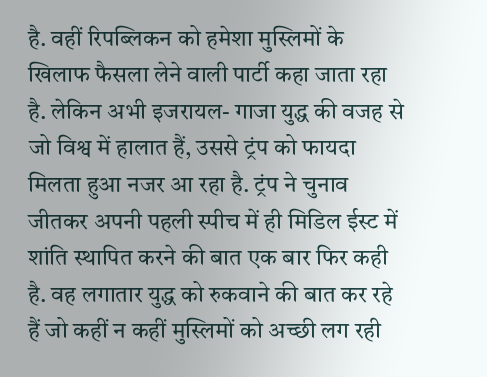है. वहीं रिपब्लिकन को हमेशा मुस्लिमों के खिलाफ फैसला लेने वाली पार्टी कहा जाता रहा है. लेकिन अभी इजरायल- गाजा युद्ध की वजह से जो विश्व में हालात हैं, उससे ट्रंप को फायदा मिलता हुआ नजर आ रहा है. ट्रंप ने चुनाव जीतकर अपनी पहली स्पीच में ही मिडिल ईस्ट में शांति स्थापित करने की बात एक बार फिर कही है. वह लगातार युद्ध को रुकवाने की बात कर रहे हैं जो कहीं न कहीं मुस्लिमों को अच्छी लग रही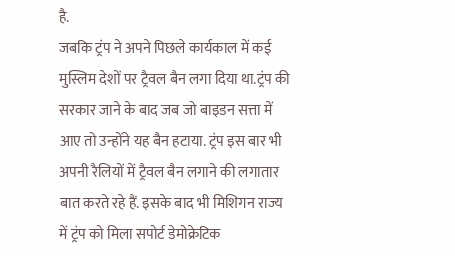है.
जबकि ट्रंप ने अपने पिछले कार्यकाल में कई मुस्लिम देशों पर ट्रैवल बैन लगा दिया था.ट्रंप की सरकार जाने के बाद जब जो बाइडन सत्ता में आए तो उन्होंने यह बैन हटाया. ट्रंप इस बार भी अपनी रैलियों में ट्रैवल बैन लगाने की लगातार बात करते रहे हैं. इसके बाद भी मिशिगन राज्य में ट्रंप को मिला सपोर्ट डेमोक्रेटिक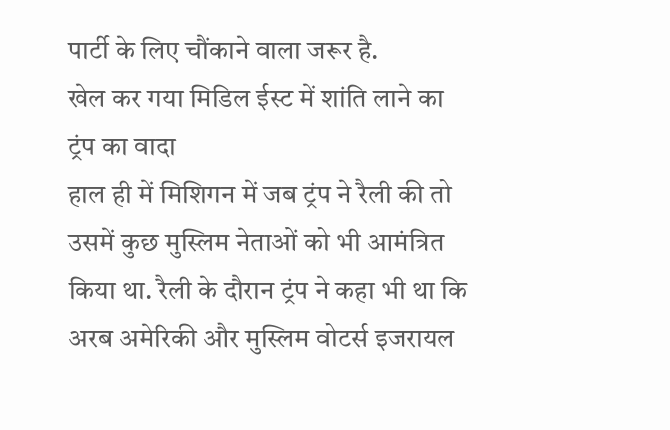पार्टी के लिए चौंकाने वाला जरूर है.
खेल कर गया मिडिल ईस्ट में शांति लाने का ट्रंप का वादा
हाल ही में मिशिगन में जब ट्रंप ने रैली की तो उसमें कुछ मुस्लिम नेताओं को भी आमंत्रित किया था. रैली के दौरान ट्रंप ने कहा भी था कि अरब अमेरिकी और मुस्लिम वोटर्स इजरायल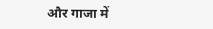और गाजा में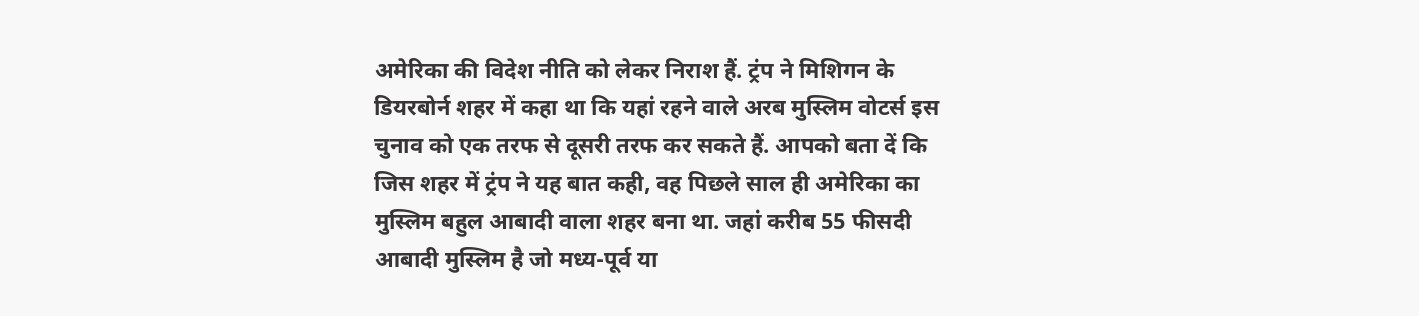अमेरिका की विदेश नीति को लेकर निराश हैं. ट्रंप ने मिशिगन के डियरबोर्न शहर में कहा था कि यहां रहने वाले अरब मुस्लिम वोटर्स इस चुनाव को एक तरफ से दूसरी तरफ कर सकते हैं. आपको बता दें कि जिस शहर में ट्रंप ने यह बात कही, वह पिछले साल ही अमेरिका का मुस्लिम बहुल आबादी वाला शहर बना था. जहां करीब 55 फीसदी आबादी मुस्लिम है जो मध्य-पूर्व या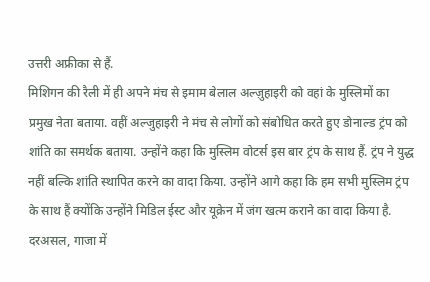उत्तरी अफ्रीका से हैं.
मिशिगन की रैली में ही अपने मंच से इमाम बेलाल अल्ज़ुहाइरी को वहां के मुस्लिमों का प्रमुख नेता बताया. वहीं अल्जुहाइरी ने मंच से लोगों को संबोधित करते हुए डोनाल्ड ट्रंप को शांति का समर्थक बताया. उन्होंने कहा कि मुस्लिम वोटर्स इस बार ट्रंप के साथ हैं. ट्रंप ने युद्ध नहीं बल्कि शांति स्थापित करने का वादा किया. उन्होंने आगे कहा कि हम सभी मुस्लिम ट्रंप के साथ हैं क्योंकि उन्होंने मिडिल ईस्ट और यूक्रेन में जंग खत्म कराने का वादा किया है.
दरअसल, गाजा में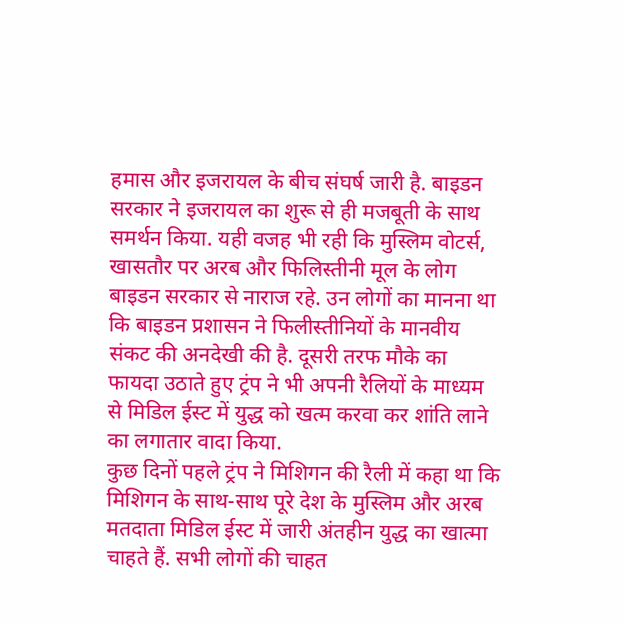हमास और इजरायल के बीच संघर्ष जारी है. बाइडन सरकार ने इजरायल का शुरू से ही मजबूती के साथ समर्थन किया. यही वजह भी रही कि मुस्लिम वोटर्स, खासतौर पर अरब और फिलिस्तीनी मूल के लोग बाइडन सरकार से नाराज रहे. उन लोगों का मानना था कि बाइडन प्रशासन ने फिलीस्तीनियों के मानवीय संकट की अनदेखी की है. दूसरी तरफ मौके का फायदा उठाते हुए ट्रंप ने भी अपनी रैलियों के माध्यम से मिडिल ईस्ट में युद्ध को खत्म करवा कर शांति लाने का लगातार वादा किया.
कुछ दिनों पहले ट्रंप ने मिशिगन की रैली में कहा था कि मिशिगन के साथ-साथ पूरे देश के मुस्लिम और अरब मतदाता मिडिल ईस्ट में जारी अंतहीन युद्ध का खात्मा चाहते हैं. सभी लोगों की चाहत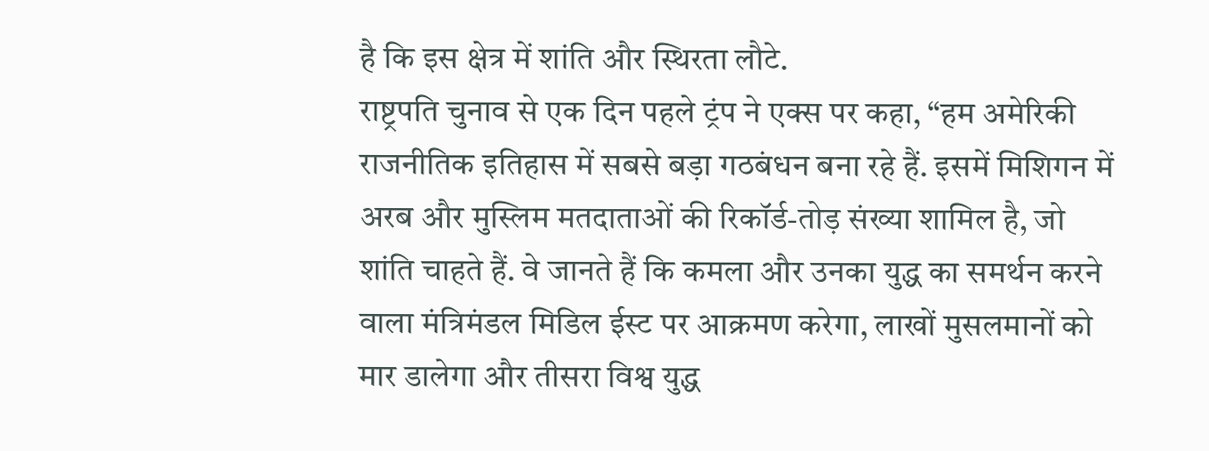है कि इस क्षेत्र में शांति और स्थिरता लौटे.
राष्ट्रपति चुनाव से एक दिन पहले ट्रंप ने एक्स पर कहा, “हम अमेरिकी राजनीतिक इतिहास में सबसे बड़ा गठबंधन बना रहे हैं. इसमें मिशिगन में अरब और मुस्लिम मतदाताओं की रिकॉर्ड-तोड़ संख्या शामिल है, जो शांति चाहते हैं. वे जानते हैं कि कमला और उनका युद्ध का समर्थन करने वाला मंत्रिमंडल मिडिल ईस्ट पर आक्रमण करेगा, लाखों मुसलमानों को मार डालेगा और तीसरा विश्व युद्ध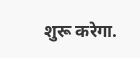शुरू करेगा.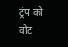ट्रंप को वोट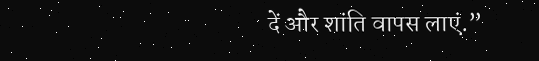दें और शांति वापस लाएं.”